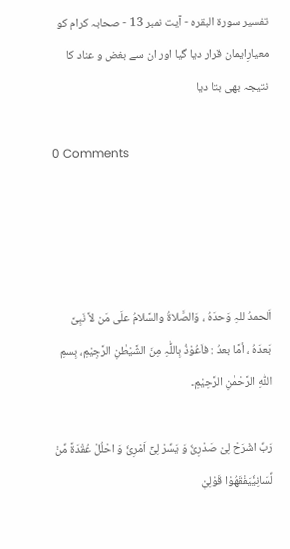تفسیر سورۃ البقرہ - آیت نمبر 13 - صحابہ کرام کو معیارِایمان قرار دیا گیا اور ان سے بغض و عناد کا نتیجہ بھی بتا دیا

0 Comments




اَلحمدُ للہِ وَحدَہُ ، وَالصَّلاۃُ والسَّلامُ علَی مَن لاَّ نَبِیَّ بَعدَہُ ، أمَّا بعدُ : فاَعُوْذُ بِاللّٰہِ مِنَ الشَّیْطٰنِ الرَّجِیْمِ، بِسمِ اللّٰہِ الرَّحْمٰنِ الرَّحِیْمِ۔

رَبِّ اشْرَحْ لِیْ صَدْرِیْٗ وَ یَسِّرْ لِیْۤ اَمْرِیْٗ وَ احْلُلْ عُقْدَةً مِّنْ لِّسَانِیْٗیَفْقَهُوْا قَوْلِیْ۪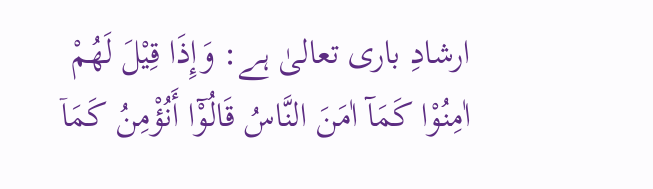ارشادِ باری تعالیٰ ہے: وَإِذَا قِيْلَ لَهُمْ اٰمِنُوْا كَمَآ اٰمَنَ النَّاسُ قَالُوْٓا أَنُؤْمِنُ كَمَاۤ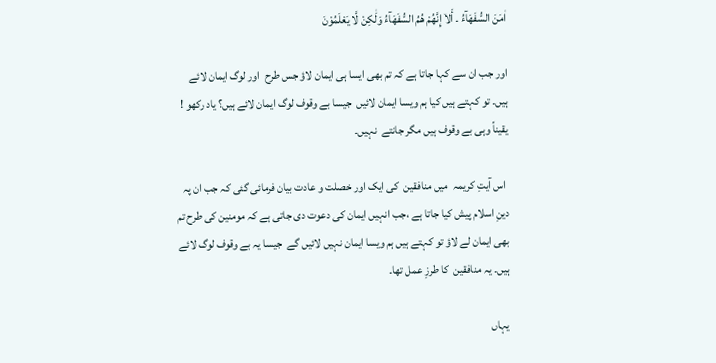اٰمَنَ السُّفَهَآءُ ۔ أَلاۤ إِنَّهُمْ هُمُ السُّفَهَآءُ وَلَٰكِنْ لَّا يَعْلَمُوْنَ

اور جب ان سے کہا جاتا ہے کہ تم بھی ایسا ہی ایمان لاؤ جس طرح  اور لوگ ایمان لائے ہیں۔ تو کہتے ہیں کیا ہم ویسا ایمان لائیں  جیسا بے وقوف لوگ ایمان لائے ہیں؟ یاد رکھو ! یقیناً وہی بے وقوف ہیں مگر جانتے  نہیں۔

 اس آیتِ کریمہ  میں منافقین  کی ایک اور خصلت و عادت بیان فرمائی گئی کہ جب ان پہ دینِ اسلام پیش کیا جاتا ہے ،جب انہیں ایمان کی دعوت دی جاتی ہے کہ مومنین کی طرح تم بھی ایمان لے لاؤ تو کہتے ہیں ہم ویسا ایمان نہیں لائیں گے  جیسا یہ بے وقوف لوگ لائے ہیں۔ یہ منافقین  کا طرزِ عمل تھا۔

یہاں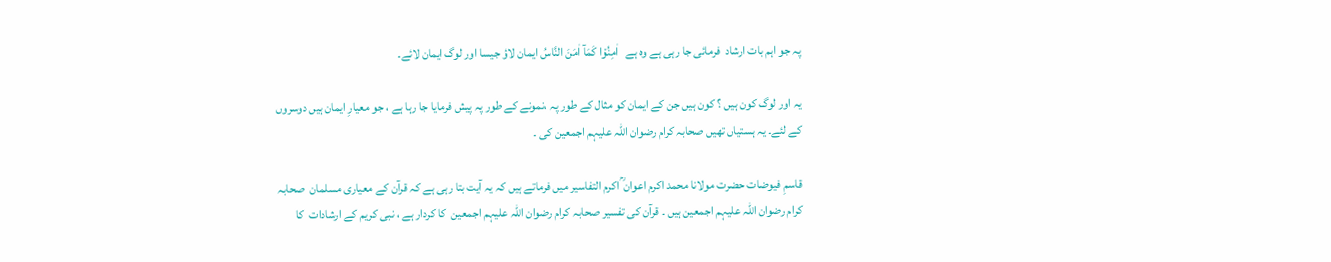پہ جو اہم بات ارشاد  فرمائی جا رہی ہے وہ ہے   اٰمِنُوْا كَمَآ اٰمَنَ النَّاسُ ایمان لاؤ جیسا اور لوگ ایمان لائے۔

یہ اور لوگ کون ہیں ؟ کون ہیں جن کے ایمان کو مثال کے طور پہ ،نمونے کے طور پہ پیش فرمایا جا رہا ہے ، جو معیارِ ایمان ہیں دوسروں کے لئے۔ یہ ہستیاں تھیں صحابہ کرام رضوان اللہ علیہم اجمعین کی ۔

قاسمِ فیوضات حضرت مولانا محمد اکرم اعوان ؒ اکرم التفاسیر میں فرماتے ہیں کہ یہ آیت بتا رہی ہے کہ قرآن کے معیاری مسلمان  صحابہ کرام رضوان اللہ علیہم اجمعین ہیں ۔ قرآن کی تفسیر صحابہ کرام رضوان اللہ علیہم اجمعین  کا کردار ہے ، نبی کریم کے ارشادات  کا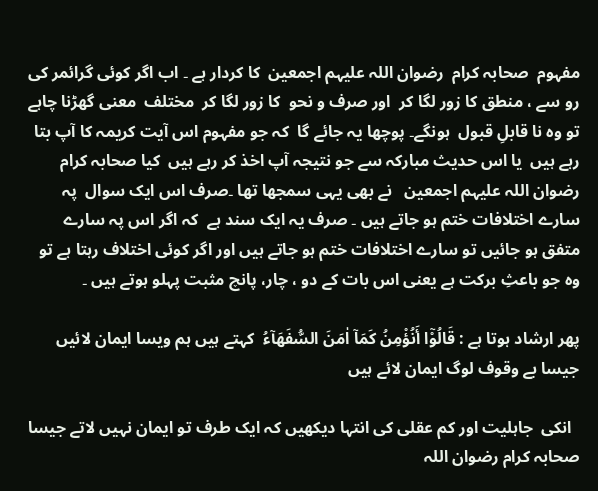مفہوم  صحابہ کرام  رضوان اللہ علیہم اجمعین  کا کردار ہے ۔ اب اگر کوئی گرائمر کی رو سے ، منطق کا زور لگا کر  اور صرف و نحو  کا زور لگا کر  مختلف  معنی گھڑنا چاہے تو وہ نا قابلِ قبول  ہونگے۔ پوچھا یہ جائے گا  کہ جو مفہوم اس آیت کریمہ کا آپ بتا رہے ہیں  یا اس حدیث مبارکہ سے جو نتیجہ آپ اخذ کر رہے ہیں  کیا صحابہ کرام  رضوان اللہ علیہم اجمعین   نے بھی یہی سمجھا تھا ۔صرف اس ایک سوال  پہ سارے اختلافات ختم ہو جاتے ہیں ۔ صرف یہ ایک سند ہے  کہ اگر اس پہ سارے متفق ہو جائیں تو سارے اختلافات ختم ہو جاتے ہیں اور اگر کوئی اختلاف رہتا ہے تو وہ جو باعثِ برکت ہے یعنی اس بات کے دو ، چار، پانچ مثبت پہلو ہوتے ہیں ۔

پھر ارشاد ہوتا ہے : قَالُوْٓا أَنُؤْمِنُ كَمَاۤ اٰمَنَ السُّفَهَآءُ  کہتے ہیں ہم ویسا ایمان لائیں جیسا بے وقوف لوگ ایمان لائے ہیں

  انکی  جاہلیت اور کم عقلی کی انتہا دیکھیں کہ ایک طرف تو ایمان نہیں لاتے جیسا صحابہ کرام رضوان اللہ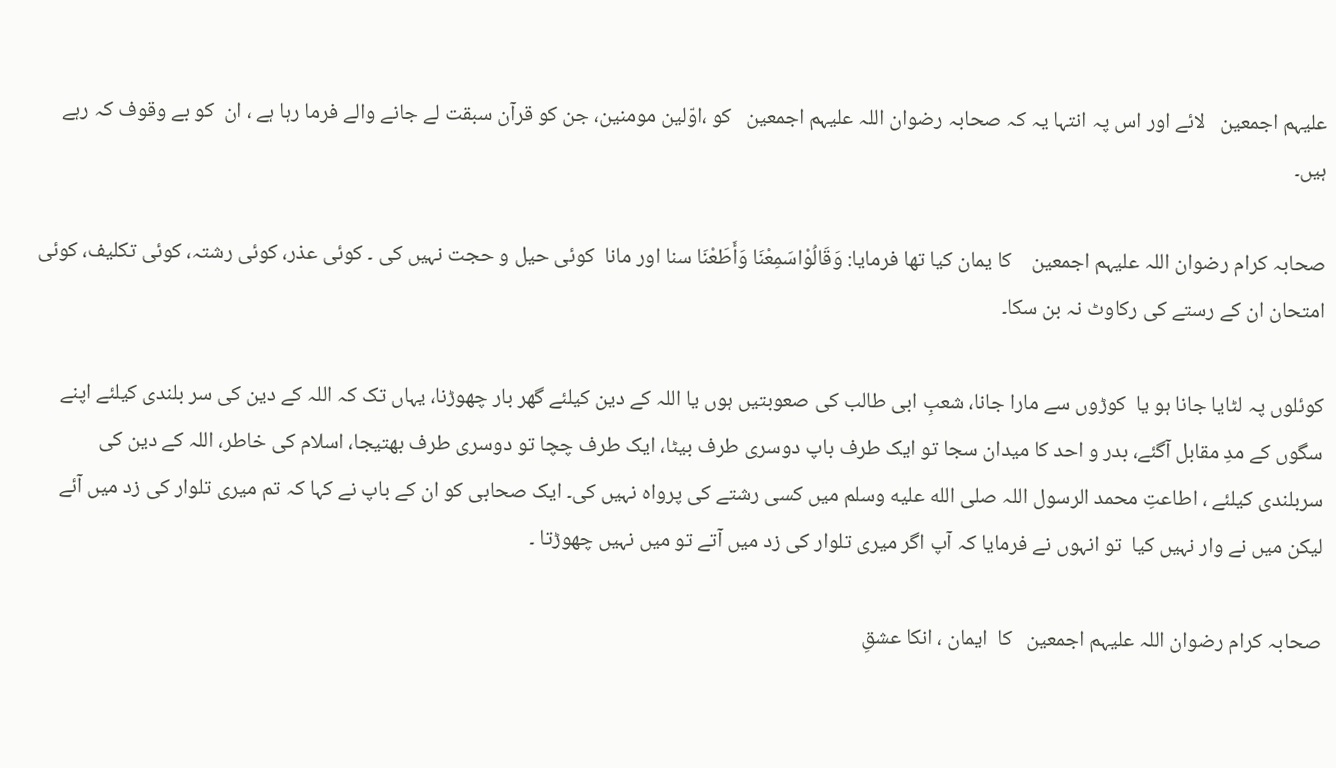علیہم اجمعین   لائے اور اس پہ انتہا یہ کہ صحابہ رضوان اللہ علیہم اجمعین   کو ،اوّلین مومنین، جن کو قرآن سبقت لے جانے والے فرما رہا ہے ، ان  کو بے وقوف کہ رہے ہیں۔

صحابہ کرام رضوان اللہ علیہم اجمعین    کا یمان کیا تھا فرمایا: وَقَالُوْاسَمِعْنَا وَأَطَعْنَا سنا اور مانا  کوئی حیل و حجت نہیں کی ۔ کوئی عذر، کوئی رشتہ، کوئی تکلیف، کوئی امتحان ان کے رستے کی رکاوٹ نہ بن سکا۔

کوئلوں پہ لٹایا جانا ہو یا  کوڑوں سے مارا جانا، شعبِ ابی طالب کی صعوبتیں ہوں یا اللہ کے دین کیلئے گھر بار چھوڑنا، یہاں تک کہ اللہ کے دین کی سر بلندی کیلئے اپنے سگوں کے مدِ مقابل آگئے، بدر و احد کا میدان سجا تو ایک طرف باپ دوسری طرف بیٹا، ایک طرف چچا تو دوسری طرف بھتیجا، اسلام کی خاطر، اللہ کے دین کی سربلندی کیلئے ، اطاعتِ محمد الرسول اللہ صلى الله عليه وسلم میں کسی رشتے کی پرواہ نہیں کی۔ ایک صحابی کو ان کے باپ نے کہا کہ تم میری تلوار کی زد میں آئے  لیکن میں نے وار نہیں کیا  تو انہوں نے فرمایا کہ آپ اگر میری تلوار کی زد میں آتے تو میں نہیں چھوڑتا ۔

صحابہ کرام رضوان اللہ علیہم اجمعین   کا  ایمان ، انکا عشقِ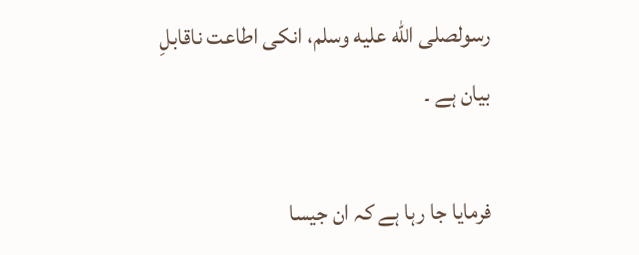رسولصلى الله عليه وسلم، انکی اطاعت ناقابلِ بیان ہے ۔

فرمایا جا رہا ہے کہ ان جیسا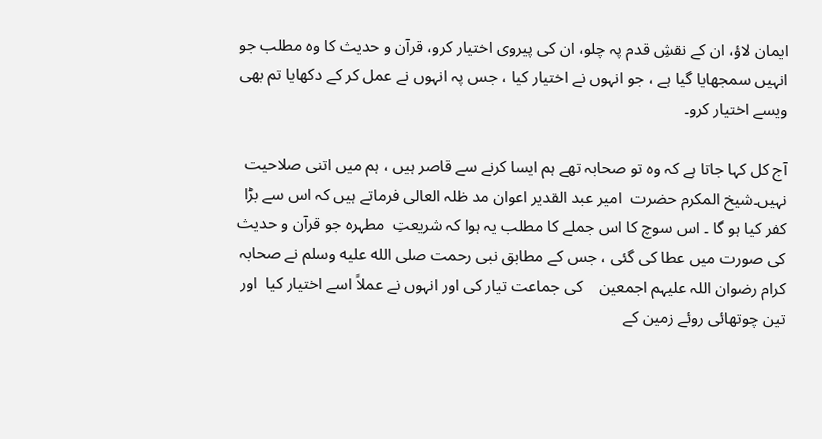ایمان لاؤ، ان کے نقشِ قدم پہ چلو، ان کی پیروی اختیار کرو، قرآن و حدیث کا وہ مطلب جو انہیں سمجھایا گیا ہے ، جو انہوں نے اختیار کیا ، جس پہ انہوں نے عمل کر کے دکھایا تم بھی ویسے اختیار کرو۔

آج کل کہا جاتا ہے کہ وہ تو صحابہ تھے ہم ایسا کرنے سے قاصر ہیں ، ہم میں اتنی صلاحیت نہیں۔شیخ المکرم حضرت  امیر عبد القدیر اعوان مد ظلہ العالی فرماتے ہیں کہ اس سے بڑا کفر کیا ہو گا ۔ اس سوچ کا اس جملے کا مطلب یہ ہوا کہ شریعتِ  مطہرہ جو قرآن و حدیث کی صورت میں عطا کی گئی ، جس کے مطابق نبی رحمت صلى الله عليه وسلم نے صحابہ کرام رضوان اللہ علیہم اجمعین    کی جماعت تیار کی اور انہوں نے عملاً اسے اختیار کیا  اور تین چوتھائی روئے زمین کے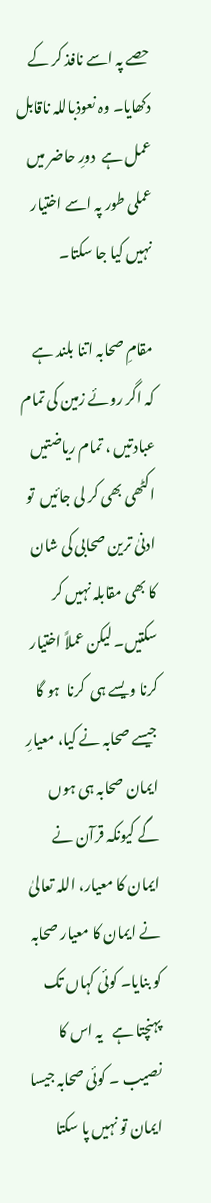حصے پہ اسے نافذ کر کے دکھایا۔ وہ نعوذباللہ ناقابل عمل ہے  دورِ حاضر میں عملی طور پہ اسے اختیار نہیں کیا جا سکتا۔

مقامِ صحابہ اتنا بلند ہے  کہ اگر روئے زمین کی تمام عبادتیں ، تمام ریاضتیں  اکٹھی بھی کر لی جائیں  تو ادنیٰ ترین صحابی کی شان کا بھی مقابلہ نہیں کر سکتیں۔ لیکن عملاً اختیار کرنا ویسے ہی  کرنا  ہو گا جیسے صحابہ نے کیا، معیارِ ایمان صحابہ ہی ہوں گے کیونکہ قرآن نے  ایمان کا معیار، اللہ تعالیٰ نے ایمان کا معیار صحابہ کو بنایا۔ کوئی کہاں تک پہنچتا ہے   یہ اس کا نصیب ۔ کوئی صحابہ جیسا ایمان تو نہیں پا سکتا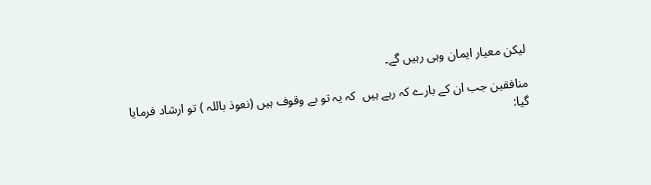لیکن معیار ایمان وہی رہیں گے۔

منافقین جب ان کے بارے کہ رہے ہیں  کہ یہ تو بے وقوف ہیں (نعوذ باللہ ) تو ارشاد فرمایا گیا: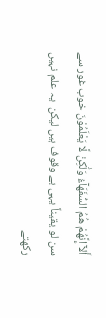أَلاۤ إِنَّهُمْ هُمُ السُّفَهَآءُ وَلَٰكِنْ لَّا يَعْلَمُوْنَ خوب غور سے سن لو یقیناً یہی بے وقوف ہیں لیکن  یہ علم نہیں رکھتے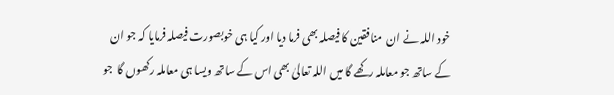خود اللہ نے ان  منافقین کا فیصلہ بھی فرما دیا اور کیا ہی خوبصورت فیصلہ فرمایا کہ جو ان کے ساتھ جو معاملہ رکھے گا میں اللہ تعالیٰ بھی اس کے ساتھ ویسا ہی معاملہ رکھوں گا  جو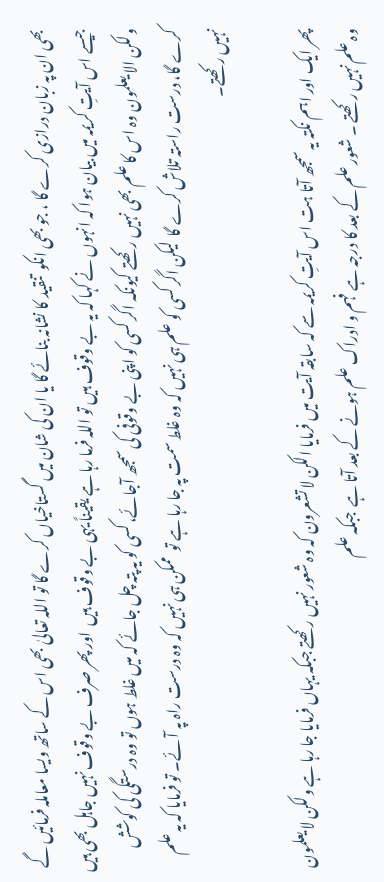بھی ان پہ زبان درازی کرے گا ، جو بھی انکو  تنقید کا نشانہ بنائے گا یا ان کی شان میں گستاخیاں کرے گا تو اللہ تعالیٰ بھی اس کے ساتھ ویسا معاملہ فرمائیں گے جیسے اس آیتِ کریمہ میں بیان ہوا کہ انہوں نے کہا کہ یہ بے وقوف ہیں تو اللہ فرما رہا ہے یقیناً یہی بے وقوف ہیں  اور پھر صرف بے وقوف نہیں جاہل بھی ہیں  ولکن الا یعلمون وہ اس کا علم بھی نہیں رکھتے کیونکہ اگر کسی کو اپنی بے وقوفی کی سمجھ آجائے، کسی کو یہ پتہ چل جائے کہ میں غلط ہوں تو وہ درستگی کی کوشش کرے گا، درست راستہ تلاش کرے گا  لیکن اگر کسی کو علم ہی نہیں کہ وہ غلط سمت پہ جا رہا ہے تو  ممکن ہی نہیں کہ وہ درست راہ پہ آئے۔ تو فرمایا کہ یہ علم نہیں رکھتے۔

پھر ایک اور اہم نکتہ یہ سمجھ آتا ہت اس آیتِ کریمہ سے کہ سابقہ آیت میں فرمایا الکن لا تشعرون کہ وہ شعور نہیں رکھتے جبکہ یہاں فرمایا جا رہا ہے ولکن لا یعلمون وہ علم نہیں رکھتے ۔ شعور علم کے بعد کا درجہ ہے فہم و ادراک علم ہونے کے بعد آتا ہے  جبکہ علم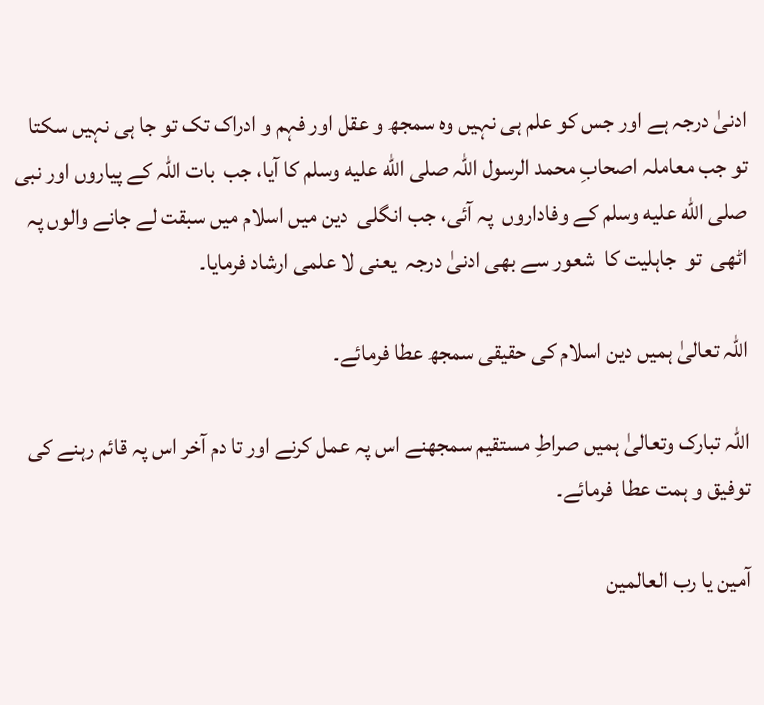ادنیٰ درجہ ہے اور جس کو علم ہی نہیں وہ سمجھ و عقل اور فہم و ادراک تک تو جا ہی نہیں سکتا تو جب معاملہ اصحابِ محمد الرسول اللہ صلى الله عليه وسلم کا آیا، جب  بات اللہ کے پیاروں اور نبی صلى الله عليه وسلم کے وفاداروں  پہ آئی، جب انگلی  دین میں اسلام میں سبقت لے جانے والوں پہ اٹھی  تو  جاہلیت کا  شعور سے بھی ادنیٰ درجہ  یعنی لا علمی ارشاد فرمایا۔

اللہ تعالیٰ ہمیں دین اسلام کی حقیقی سمجھ عطا فرمائے۔

اللہ تبارک وتعالیٰ ہمیں صراطِ مستقیم سمجھنے اس پہ عمل کرنے اور تا دم آخر اس پہ قائم رہنے کی توفیق و ہمت عطا  فرمائے۔

آمین یا رب العالمین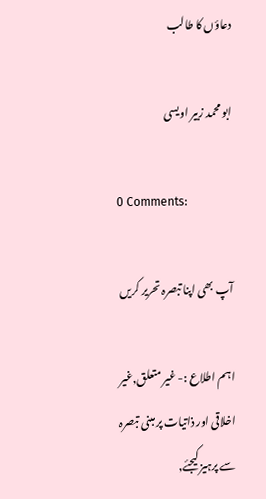دعاؤں کا طالب

ابو محمد زبیر اویسی

0 Comments:

آپ بھی اپنا تبصرہ تحریر کریں

اہم اطلاع :- غیر متعلق,غیر اخلاقی اور ذاتیات پر مبنی تبصرہ سے پرہیز کیجئے,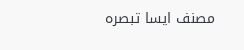مصنف ایسا تبصرہ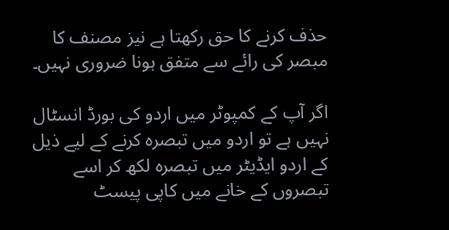حذف کرنے کا حق رکھتا ہے نیز مصنف کا مبصر کی رائے سے متفق ہونا ضروری نہیں۔

اگر آپ کے کمپوٹر میں اردو کی بورڈ انسٹال نہیں ہے تو اردو میں تبصرہ کرنے کے لیے ذیل کے اردو ایڈیٹر میں تبصرہ لکھ کر اسے تبصروں کے خانے میں کاپی پیسٹ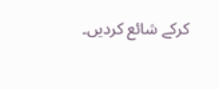کرکے شائع کردیں۔